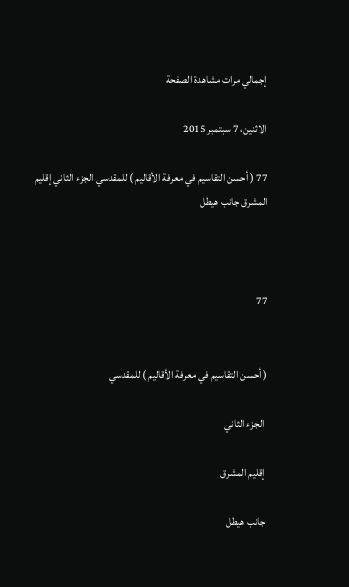إجمالي مرات مشاهدة الصفحة

الاثنين، 7 سبتمبر 2015

77 ( أحسن التقاسيم في معرفة الأقاليم ) للمقدسي الجزء الثاني إقليم المشرق جانب هيطل



77


( أحسن التقاسيم في معرفة الأقاليم ) للمقدسي

 الجزء الثاني

 إقليم المشرق

 جانب هيطل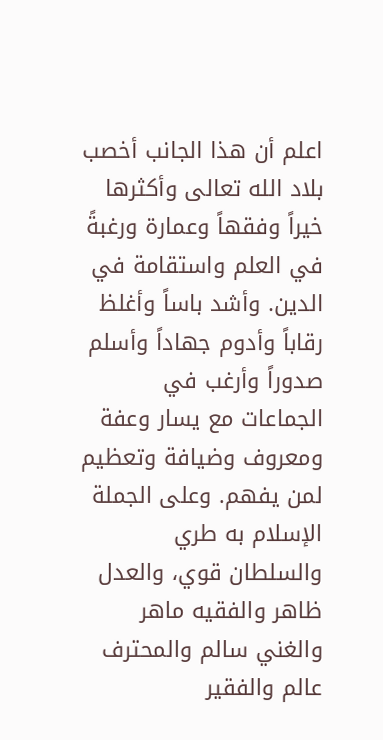اعلم أن هذا الجانب أخصب بلاد الله تعالى وأكثرها خيراً وفقهاً وعمارة ورغبةً في العلم واستقامة في الدين. وأشد باساً وأغلظ رقاباً وأدوم جهاداً وأسلم صدوراً وأرغب في الجماعات مع يسار وعفة ومعروف وضيافة وتعظيم لمن يفهم. وعلى الجملة الإسلام به طري والسلطان قوي، والعدل ظاهر والفقيه ماهر والغني سالم والمحترف عالم والفقير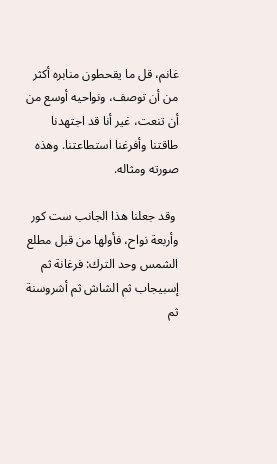غانم، قل ما يقحطون منابره أكثر من أن توصف، ونواحيه أوسع من أن تنعت، غير أنا قد اجتهدنا طاقتنا وأفرغنا استطاعتنا. وهذه صورته ومثاله.

 وقد جعلنا هذا الجانب ست كور وأربعة نواح، فأولها من قبل مطلع الشمس وحد الترك: فرغانة ثم إسبيجاب ثم الشاش ثم أشروسنة ثم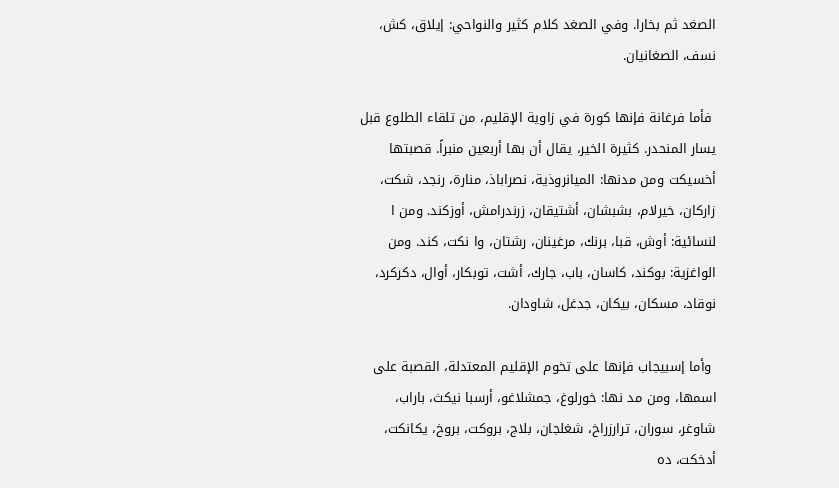الصغد ثم بخارا. وفي الصغد كلام كثير والنواحي: إيلاق، كش، نسف، الصغانيان.

 فأما فرغانة فإنها كورة في زاوية الإقليم، من تلقاء الطلوع قبل يسار المنحدر. كثيرة الخير، يقال أن بها أربعين منبراً. قصبتها أخسيكت ومن مدنها: الميانروذية، نصراباذ، منارة، رنجد، شكت، زاركان، خيرلام، بشبشان، أشتيقان، زرندرامش، أوزكند. ومن ا لنسائية: أوش، قبا، برنك، مرغينان، رشتان، وا نكت، كند. ومن الواغزية: بوكند، كاسان، باب، جارك، أشت، توبكار، أوال، دكركرد، نوقاد، مسكان، بيكان، جدغل، شاودان.

 وأما إسبيجاب فإنها على تخوم الإقليم المعتدلة، القصبة على اسمها، ومن مد نها: خورلوغ، جمشلاغو، أرسبا نيكث، باراب، شاوغر، سوران، ترارزراخ، شغلجان، بلاج، بروكت، بروخ، يكانكت، أدخكت، ده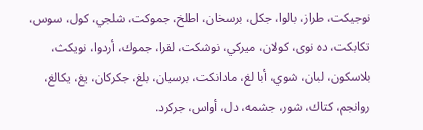نوجيكت، طراز، بالوا، جكل، برسخان، اطلخ، جموكت، شلجي، كول، سوس، تكابكت، ده نوى، كولان، ميركي، نوشكت، لقرا، جموك، أردوا، نويكث، بلاسكون، لبان، شوي، أبا لغ، مادانكت، برسيان، بلغ، جكركان، يغ، يكالغ، روانجم، كتاك، شور، جشمه، دل، أواس، جركرد.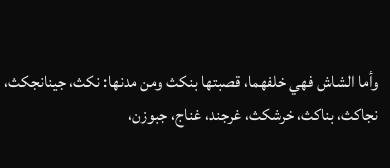وأما الشاش فهي خلفهما، قصبتها بنكث ومن مدنها: نكث، جينانجكث، نجاكث، بناكث، خرشكث، غرجند، غناج، جبوزن،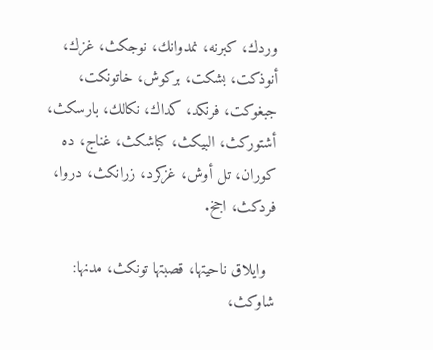وردك، كبرنه، نمدوانك، نوجكث، غزك، أنوذكت، بشكت، بركوش، خاتونكت، جبغوكت، فرنكد، كداك، نكالك، بارسكث، أشتوركث، البيكث، كباشكث، غناج، ده كوران، تل أوش، غزكرد، زرانكث، دروا، فردكث، اجخ.

  وايلاق ناحيتها، قصبتها تونكث، مدنها: شاوكث،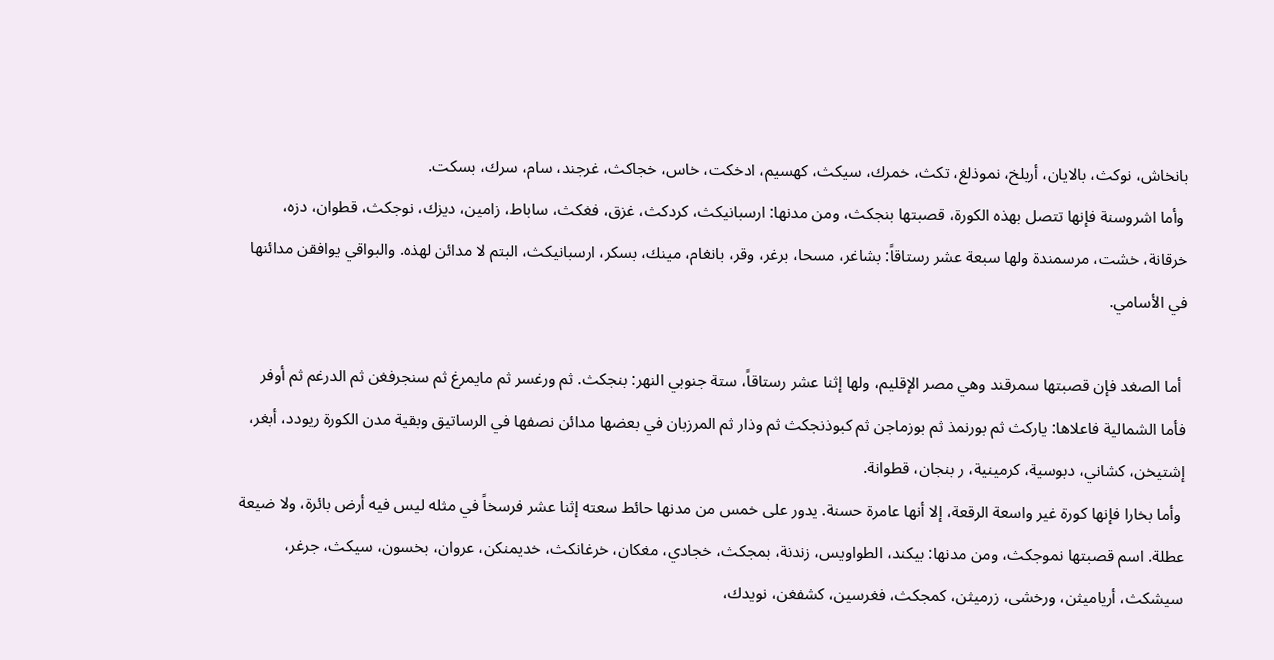بانخاش، نوكث، بالايان، أربلخ، نموذلغ، تكث، خمرك، سيكث، كهسيم، ادخكت، خاس، خجاكث، غرجند، سام، سرك، بسكت.
 وأما اشروسنة فإنها تتصل بهذه الكورة، قصبتها بنجكث، ومن مدنها: ارسبانيكث، كردكث، غزق، فغكث، ساباط، زامين، ديزك، نوجكث، قطوان، دزه، خرقانة، خشت، مرسمندة ولها سبعة عشر رستاقاً: بشاغر، مسحا، برغر، وقر، بانغام، مينك، بسكر، ارسبانيكث، البتم لا مدائن لهذه. والبواقي يوافقن مدائنها في الأسامي.

 أما الصغد فإن قصبتها سمرقند وهي مصر الإقليم، ولها إثنا عشر رستاقاً، ستة جنوبي النهر: بنجكث. ثم ورغسر ثم مايمرغ ثم سنجرفغن ثم الدرغم ثم أوفر فأما الشمالية فاعلاها: ياركث ثم بورنمذ ثم بوزماجن ثم كبوذنجكث ثم وذار ثم المرزبان في بعضها مدائن نصفها في الرساتيق وبقية مدن الكورة ريودد، أبغر، إشتيخن، كشاني، دبوسية، كرمينية، ر بنجان، قطوانة.
 وأما بخارا فإنها كورة غير واسعة الرقعة، إلا أنها عامرة حسنة. يدور على خمس من مدنها حائط سعته إثنا عشر فرسخاً في مثله ليس فيه أرض بائرة، ولا ضيعة عطلة. اسم قصبتها نموجكث، ومن مدنها: بيكند، الطواويس، زندنة، بمجكث، خجادي، مغكان، خرغانكث، خديمنكن، عروان، بخسون، سيكث، جرغر، سيشكث، أرياميثن، ورخشى، زرميثن، كمجكث، فغرسين، كشفغن، نويدك،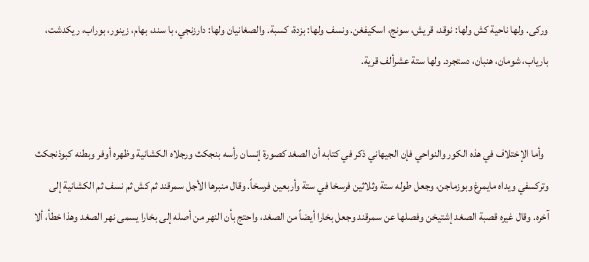وركى. ولها ناحية كش ولها: نوقد، قريش، سونج، اسكيفغن. ونسف ولها: بزدة، كسبة. والصغانيان ولها: دارزنجي، با سند، بهام، زينور، بوراب، ريكدشت، بارياب، شومان، هنبان، دستجرد. ولها ستة عشرألف قرية.


  وأما الإختلاف في هذه الكور والنواحي فإن الجيهاني ذكر في كتابه أن الصغد كصورة إنسان رأسه بنجكث ورجلاه الكشانية وظهره أوفر وبطنه كبوذنجكث وتركسفي ويداه مايمرغ وبوزماجن، وجعل طوله ستة وثلاثين فرسخا في ستة وأربعين فرسخاً. وقال منبرها الأجل سمرقند ثم كش ثم نسف ثم الكشانية إلى آخره. وقال غيره قصبة الصغد إشتيخن وفصلها عن سمرقند وجعل بخارا أيضاً من الصغد، واحتج بأن النهر من أصله إلى بخارا يسمى نهر الصغد وهذا خطأ، ألا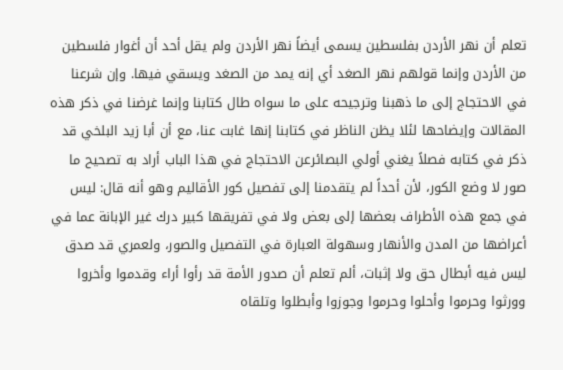تعلم أن نهر الأردن بفلسطين يسمى أيضاً نهر الأردن ولم يقل أحد أن أغوار فلسطين من الأردن وإنما قولهم نهر الصغد أي إنه يمد من الصغد ويسقي فيها. وإن شرعنا في الاحتجاج إلى ما ذهبنا وترجيحه على ما سواه طال كتابنا وإنما غرضنا في ذكر هذه المقالات وإيضاحها لئلا يظن الناظر في كتابنا إنها غابت عنا، مع أن أبا زيد البلخي قد ذكر في كتابه فصلاً يغني أولي البصائرعن الاحتجاج في هذا الباب أراد به تصحيح ما صور لا وضع الكور، لأن أحداً لم يتقدمنا إلى تفصيل كور الأقاليم وهو أنه قال: ليس في جمع هذه الأطراف بعضها إلى بعض ولا في تفريقها كبير درك غير الإبانة عما في أعراضها من المدن والأنهار وسهولة العبارة في التفصيل والصور، ولعمري قد صدق ليس فيه أبطال حق ولا إثبات، ألم تعلم أن صدور الأمة قد رأوا أراء وقدموا وأخروا وورثوا وحرموا وأحلوا وحرموا وجوزوا وأبطلوا وتلقاه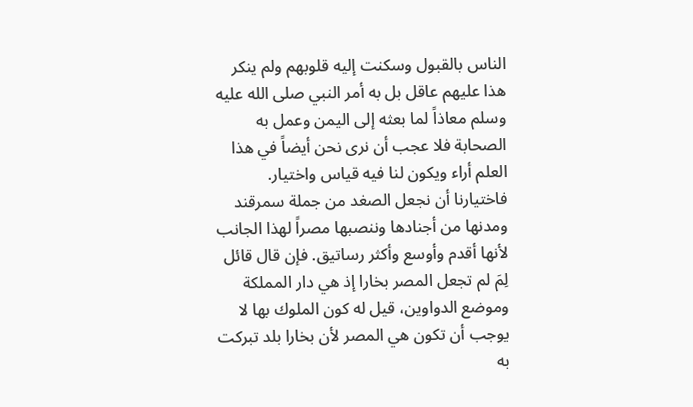الناس بالقبول وسكنت إليه قلوبهم ولم ينكر هذا عليهم عاقل بل به أمر النبي صلى الله عليه وسلم معاذاً لما بعثه إلى اليمن وعمل به الصحابة فلا عجب أن نرى نحن أيضاً في هذا العلم أراء ويكون لنا فيه قياس واختيار. فاختيارنا أن نجعل الصغد من جملة سمرقند ومدنها من أجنادها وننصبها مصراً لهذا الجانب لأنها أقدم وأوسع وأكثر رساتيق. فإن قال قائل لِمَ لم تجعل المصر بخارا إذ هي دار المملكة وموضع الدواوين، قيل له كون الملوك بها لا يوجب أن تكون هي المصر لأن بخارا بلد تبركت به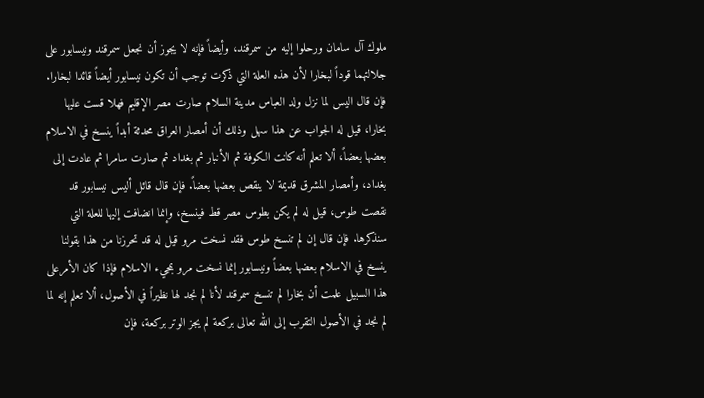ملوك آل سامان ورحلوا إليه من سمرقند، وأيضاً فإنه لا يجوز أن نجعل سمرقند ونيسابور على جلالتهما قوداً لبخارا لأن هذه العلة التي ذكرت توجب أن تكون نيسابور أيضاً قائدا لبخارا. فإن قال اليس لما نزل ولد العباس مدينة السلام صارت مصر الإقليم فهلا قست عليها بخارا، قيل له الجواب عن هذا سهل وذلك أن أمصار العراق محدثة أبداً ينسخ في الاسلام بعضها بعضاً، ألا تعلم أنه كانت الكوفة ثم الأنبار ثم بغداد ثم صارت سامرا ثم عادت إلى بغداد، وأمصار المشرق قديمة لا ينقص بعضها بعضاً. فإن قال قائل أليس نيسابور قد نقصت طوس، قيل له لم يكن بطوس مصر قط فينسخ، وإنما انضافت إليها للعلة التي سنذكرها. فإن قال إن لم تنسخ طوس فقد نسخت مرو قيل له قد تحرزنا من هذا بقولنا ينسخ في الاسلام بعضها بعضاً ونيسابور إنما نسخت مرو بمجيء الاسلام فإذا كان الأمرعلى هذا السبيل علمت أن بخارا لم تنسخ سمرقند لأنا لم نجد لها نظيراً في الأصول، ألا تعلم إنه لما لم نجد في الأصول التقرب إلى الله تعالى بركعة لم يجز الوتر بركعة، فإن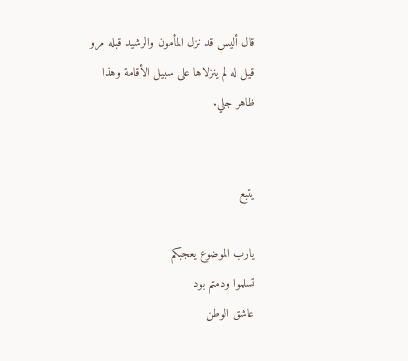قال أليس قد نزل المأمون والرشيد قبله مرو قيل له لم ينزلاها على سبيل الأقامة وهذا ظاهر جلي.


يتبع

يارب الموضوع يعجبكم
تسلموا ودمتم بود
عاشق الوطن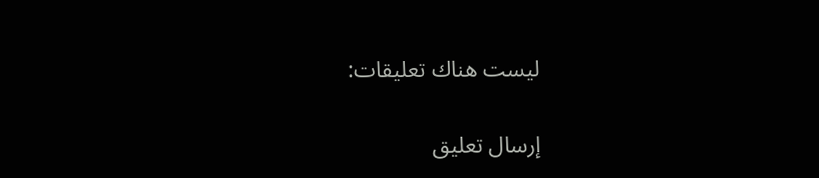ليست هناك تعليقات:

إرسال تعليق